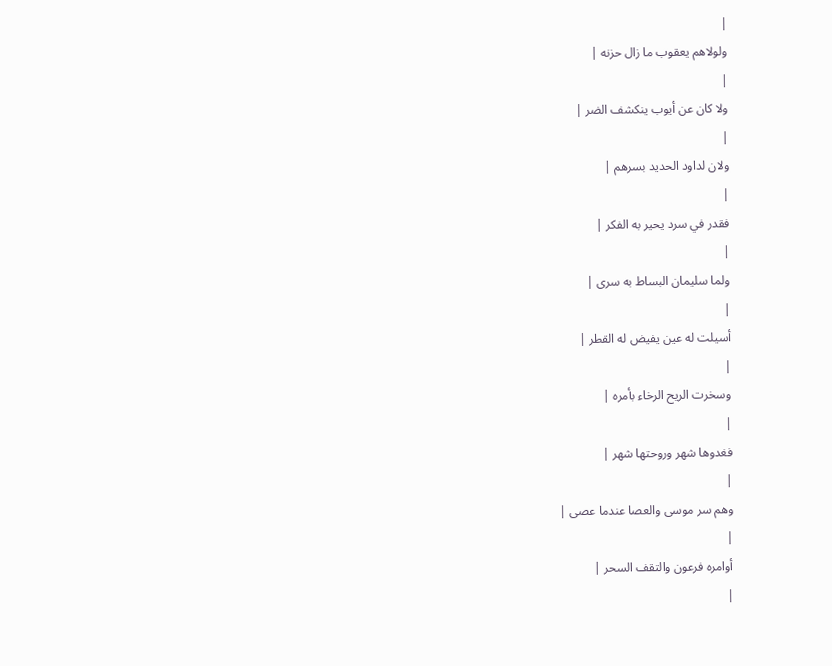|
ولولاهم يعقوب ما زال حزنه |
|
ولا كان عن أيوب ينكشف الضر |
|
ولان لداود الحديد بسرهم |
|
فقدر في سرد يحير به الفكر |
|
ولما سليمان البساط به سرى |
|
أسيلت له عين يفيض له القطر |
|
وسخرت الريح الرخاء بأمره |
|
فغدوها شهر وروحتها شهر |
|
وهم سر موسى والعصا عندما عصى |
|
أوامره فرعون والتقف السحر |
|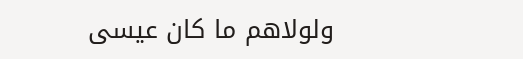ولولاهم ما كان عيسى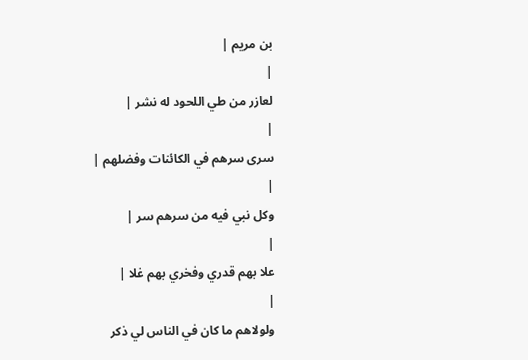بن مريم |
|
لعازر من طي اللحود له نشر |
|
سرى سرهم في الكائنات وفضلهم |
|
وكل نبي فيه من سرهم سر |
|
علا بهم قدري وفخري بهم غلا |
|
ولولاهم ما كان في الناس لي ذكر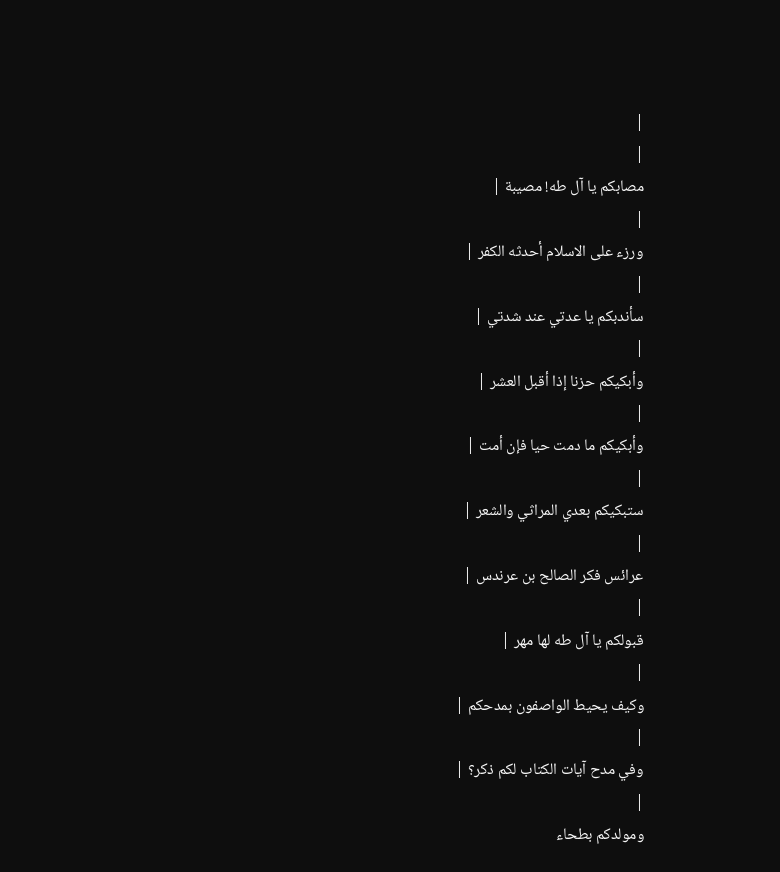|
|
مصابكم يا آل طه! مصيبة |
|
ورزء على الاسلام أحدثه الكفر |
|
سأندبكم يا عدتي عند شدتي |
|
وأبكيكم حزنا إذا أقبل العشر |
|
وأبكيكم ما دمت حيا فإن أمت |
|
ستبكيكم بعدي المراثي والشعر |
|
عرائس فكر الصالح بن عرندس |
|
قبولكم يا آل طه لها مهر |
|
وكيف يحيط الواصفون بمدحكم |
|
وفي مدح آيات الكتاب لكم ذكر؟ |
|
ومولدكم بطحاء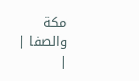مكة والصفا |
|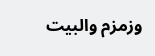وزمزم والبيت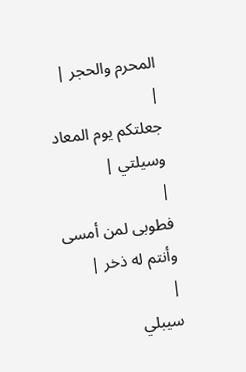المحرم والحجر |
|
جعلتكم يوم المعاد وسيلتي |
|
فطوبى لمن أمسى وأنتم له ذخر |
|
سيبلي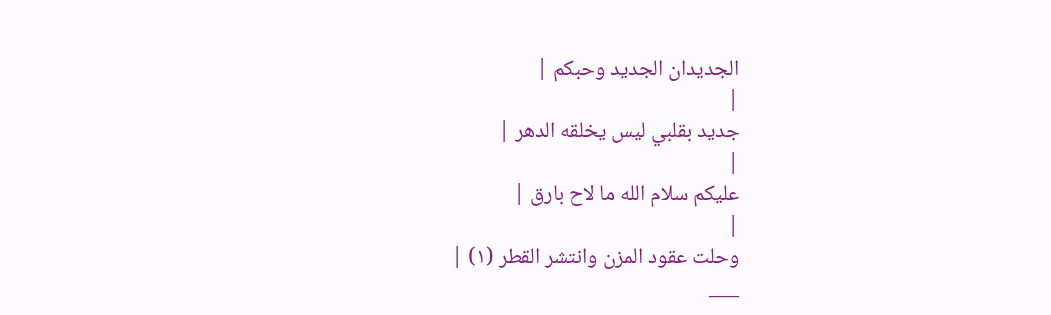الجديدان الجديد وحبكم |
|
جديد بقلبي ليس يخلقه الدهر |
|
عليكم سلام الله ما لاح بارق |
|
وحلت عقود المزن وانتشر القطر (١) |
___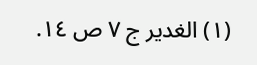(١) الغدير ج ٧ ص ١٤.